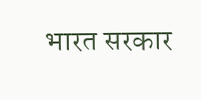भारत सरकार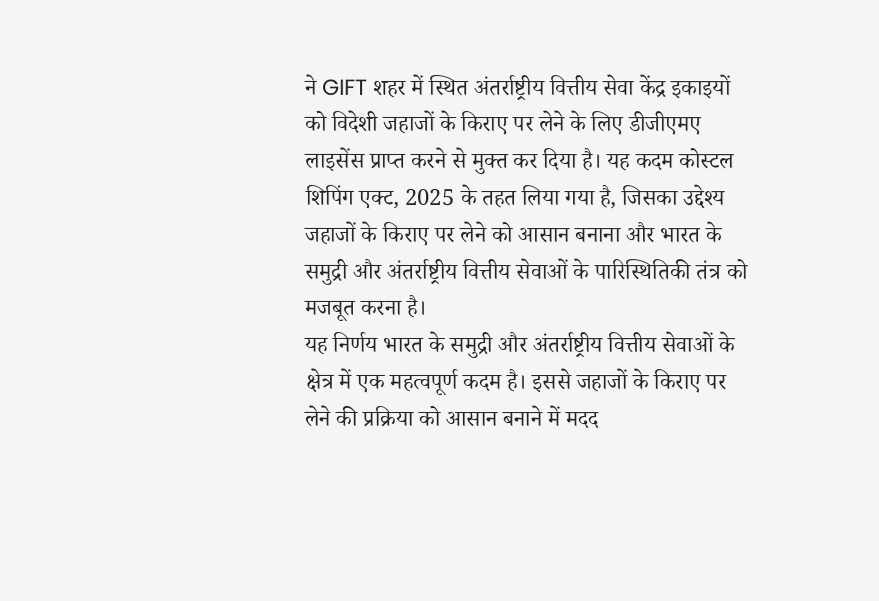ने GIFT शहर में स्थित अंतर्राष्ट्रीय वित्तीय सेवा केंद्र इकाइयों को विदेशी जहाजों के किराए पर लेने के लिए डीजीएमए लाइसेंस प्राप्त करने से मुक्त कर दिया है। यह कदम कोस्टल शिपिंग एक्ट, 2025 के तहत लिया गया है, जिसका उद्देश्य जहाजों के किराए पर लेने को आसान बनाना और भारत के समुद्री और अंतर्राष्ट्रीय वित्तीय सेवाओं के पारिस्थितिकी तंत्र को मजबूत करना है।
यह निर्णय भारत के समुद्री और अंतर्राष्ट्रीय वित्तीय सेवाओं के क्षेत्र में एक महत्वपूर्ण कदम है। इससे जहाजों के किराए पर लेने की प्रक्रिया को आसान बनाने में मदद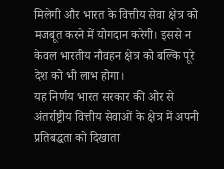मिलेगी और भारत के वित्तीय सेवा क्षेत्र को मजबूत करने में योगदान करेगी। इससे न केवल भारतीय नौवहन क्षेत्र को बल्कि पूरे देश को भी लाभ होगा।
यह निर्णय भारत सरकार की ओर से अंतर्राष्ट्रीय वित्तीय सेवाओं के क्षेत्र में अपनी प्रतिबद्धता को दिखाता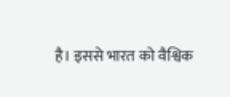है। इससे भारत को वैश्विक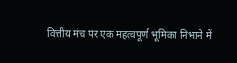वित्तीय मंच पर एक महत्वपूर्ण भूमिका निभाने में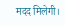मदद मिलेगी।